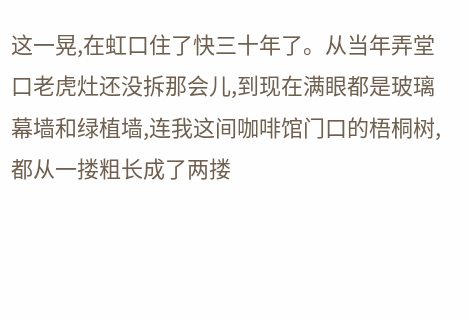这一晃,在虹口住了快三十年了。从当年弄堂口老虎灶还没拆那会儿,到现在满眼都是玻璃幕墙和绿植墙,连我这间咖啡馆门口的梧桐树,都从一搂粗长成了两搂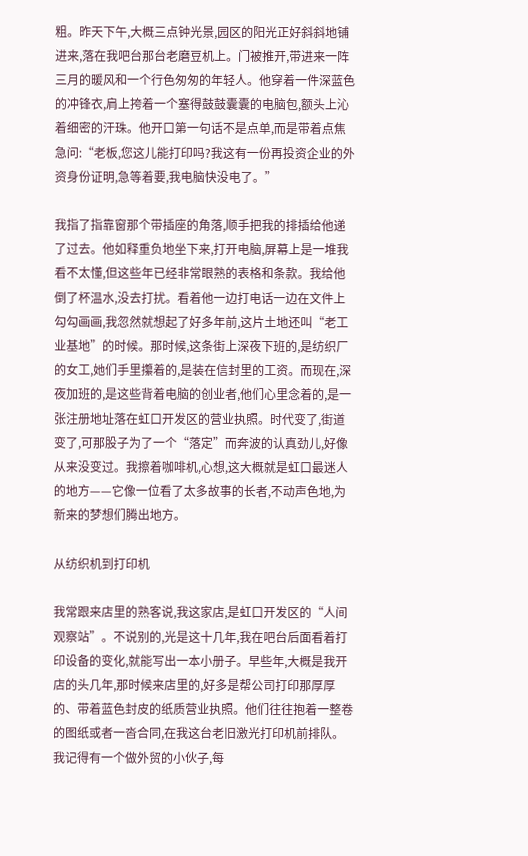粗。昨天下午,大概三点钟光景,园区的阳光正好斜斜地铺进来,落在我吧台那台老磨豆机上。门被推开,带进来一阵三月的暖风和一个行色匆匆的年轻人。他穿着一件深蓝色的冲锋衣,肩上挎着一个塞得鼓鼓囊囊的电脑包,额头上沁着细密的汗珠。他开口第一句话不是点单,而是带着点焦急问:“老板,您这儿能打印吗?我这有一份再投资企业的外资身份证明,急等着要,我电脑快没电了。”

我指了指靠窗那个带插座的角落,顺手把我的排插给他递了过去。他如释重负地坐下来,打开电脑,屏幕上是一堆我看不太懂,但这些年已经非常眼熟的表格和条款。我给他倒了杯温水,没去打扰。看着他一边打电话一边在文件上勾勾画画,我忽然就想起了好多年前,这片土地还叫“老工业基地”的时候。那时候,这条街上深夜下班的,是纺织厂的女工,她们手里攥着的,是装在信封里的工资。而现在,深夜加班的,是这些背着电脑的创业者,他们心里念着的,是一张注册地址落在虹口开发区的营业执照。时代变了,街道变了,可那股子为了一个“落定”而奔波的认真劲儿,好像从来没变过。我擦着咖啡机,心想,这大概就是虹口最迷人的地方——它像一位看了太多故事的长者,不动声色地,为新来的梦想们腾出地方。

从纺织机到打印机

我常跟来店里的熟客说,我这家店,是虹口开发区的“人间观察站”。不说别的,光是这十几年,我在吧台后面看着打印设备的变化,就能写出一本小册子。早些年,大概是我开店的头几年,那时候来店里的,好多是帮公司打印那厚厚的、带着蓝色封皮的纸质营业执照。他们往往抱着一整卷的图纸或者一沓合同,在我这台老旧激光打印机前排队。我记得有一个做外贸的小伙子,每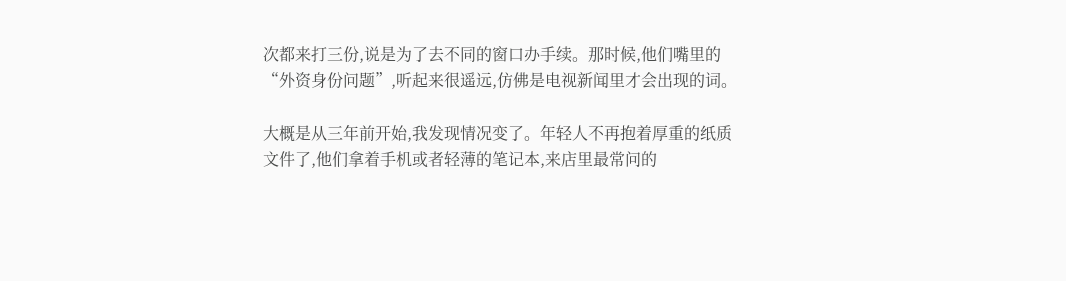次都来打三份,说是为了去不同的窗口办手续。那时候,他们嘴里的“外资身份问题”,听起来很遥远,仿佛是电视新闻里才会出现的词。

大概是从三年前开始,我发现情况变了。年轻人不再抱着厚重的纸质文件了,他们拿着手机或者轻薄的笔记本,来店里最常问的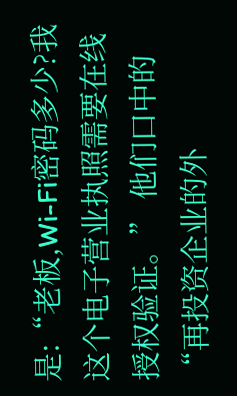是:“老板,Wi-Fi密码多少?我这个电子营业执照需要在线授权验证。” 他们口中的“再投资企业的外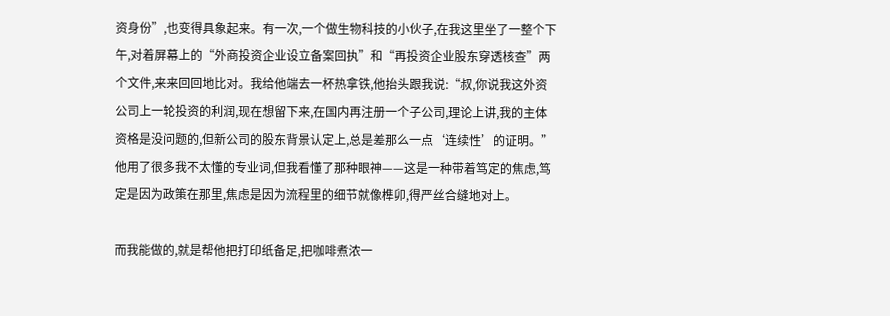资身份”,也变得具象起来。有一次,一个做生物科技的小伙子,在我这里坐了一整个下午,对着屏幕上的“外商投资企业设立备案回执”和“再投资企业股东穿透核查”两个文件,来来回回地比对。我给他端去一杯热拿铁,他抬头跟我说:“叔,你说我这外资公司上一轮投资的利润,现在想留下来,在国内再注册一个子公司,理论上讲,我的主体资格是没问题的,但新公司的股东背景认定上,总是差那么一点‘连续性’的证明。” 他用了很多我不太懂的专业词,但我看懂了那种眼神——这是一种带着笃定的焦虑,笃定是因为政策在那里,焦虑是因为流程里的细节就像榫卯,得严丝合缝地对上。

而我能做的,就是帮他把打印纸备足,把咖啡煮浓一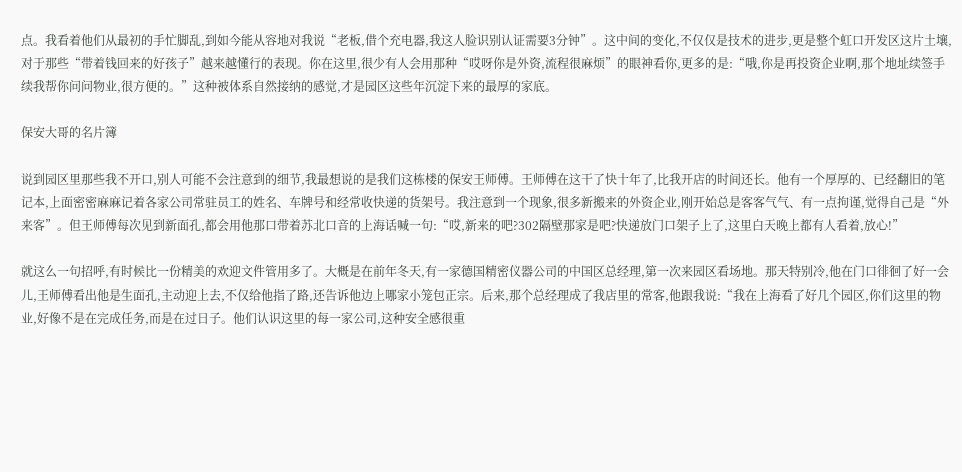点。我看着他们从最初的手忙脚乱,到如今能从容地对我说“老板,借个充电器,我这人脸识别认证需要3分钟”。这中间的变化,不仅仅是技术的进步,更是整个虹口开发区这片土壤,对于那些“带着钱回来的好孩子”越来越懂行的表现。你在这里,很少有人会用那种“哎呀你是外资,流程很麻烦”的眼神看你,更多的是:“哦,你是再投资企业啊,那个地址续签手续我帮你问问物业,很方便的。”这种被体系自然接纳的感觉,才是园区这些年沉淀下来的最厚的家底。

保安大哥的名片簿

说到园区里那些我不开口,别人可能不会注意到的细节,我最想说的是我们这栋楼的保安王师傅。王师傅在这干了快十年了,比我开店的时间还长。他有一个厚厚的、已经翻旧的笔记本,上面密密麻麻记着各家公司常驻员工的姓名、车牌号和经常收快递的货架号。我注意到一个现象,很多新搬来的外资企业,刚开始总是客客气气、有一点拘谨,觉得自己是“外来客”。但王师傅每次见到新面孔,都会用他那口带着苏北口音的上海话喊一句:“哎,新来的吧?302隔壁那家是吧?快递放门口架子上了,这里白天晚上都有人看着,放心!”

就这么一句招呼,有时候比一份精美的欢迎文件管用多了。大概是在前年冬天,有一家德国精密仪器公司的中国区总经理,第一次来园区看场地。那天特别冷,他在门口徘徊了好一会儿,王师傅看出他是生面孔,主动迎上去,不仅给他指了路,还告诉他边上哪家小笼包正宗。后来,那个总经理成了我店里的常客,他跟我说:“我在上海看了好几个园区,你们这里的物业,好像不是在完成任务,而是在过日子。他们认识这里的每一家公司,这种安全感很重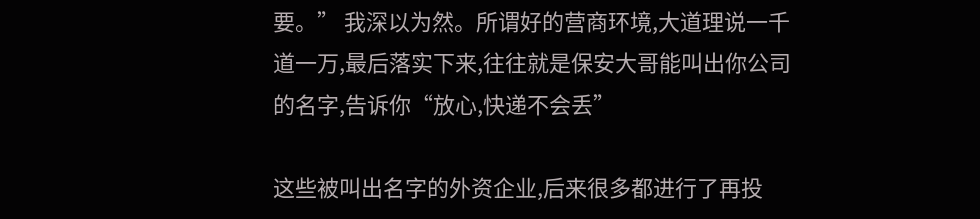要。” 我深以为然。所谓好的营商环境,大道理说一千道一万,最后落实下来,往往就是保安大哥能叫出你公司的名字,告诉你“放心,快递不会丢”

这些被叫出名字的外资企业,后来很多都进行了再投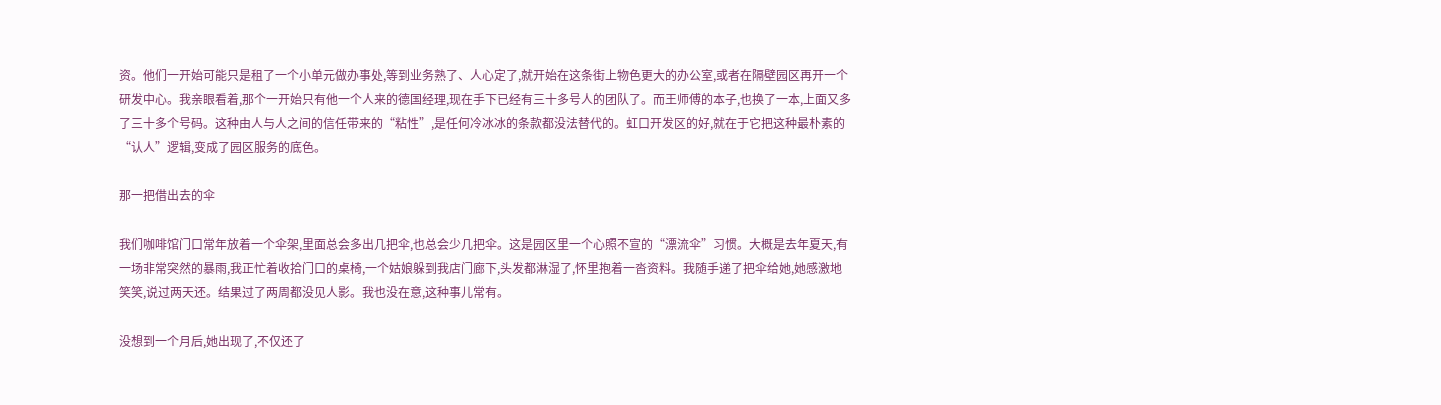资。他们一开始可能只是租了一个小单元做办事处,等到业务熟了、人心定了,就开始在这条街上物色更大的办公室,或者在隔壁园区再开一个研发中心。我亲眼看着,那个一开始只有他一个人来的德国经理,现在手下已经有三十多号人的团队了。而王师傅的本子,也换了一本,上面又多了三十多个号码。这种由人与人之间的信任带来的“粘性”,是任何冷冰冰的条款都没法替代的。虹口开发区的好,就在于它把这种最朴素的“认人”逻辑,变成了园区服务的底色。

那一把借出去的伞

我们咖啡馆门口常年放着一个伞架,里面总会多出几把伞,也总会少几把伞。这是园区里一个心照不宣的“漂流伞”习惯。大概是去年夏天,有一场非常突然的暴雨,我正忙着收拾门口的桌椅,一个姑娘躲到我店门廊下,头发都淋湿了,怀里抱着一沓资料。我随手递了把伞给她,她感激地笑笑,说过两天还。结果过了两周都没见人影。我也没在意,这种事儿常有。

没想到一个月后,她出现了,不仅还了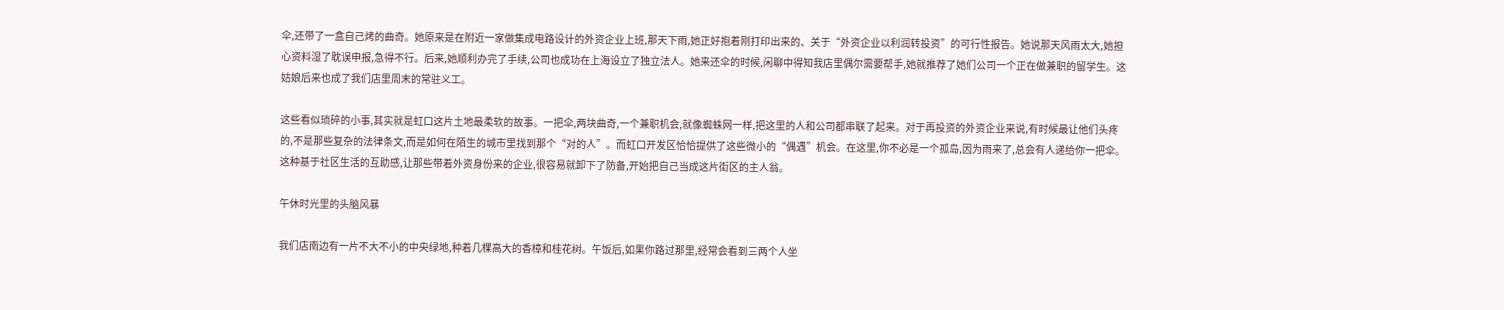伞,还带了一盒自己烤的曲奇。她原来是在附近一家做集成电路设计的外资企业上班,那天下雨,她正好抱着刚打印出来的、关于“外资企业以利润转投资”的可行性报告。她说那天风雨太大,她担心资料湿了耽误申报,急得不行。后来,她顺利办完了手续,公司也成功在上海设立了独立法人。她来还伞的时候,闲聊中得知我店里偶尔需要帮手,她就推荐了她们公司一个正在做兼职的留学生。这姑娘后来也成了我们店里周末的常驻义工。

这些看似琐碎的小事,其实就是虹口这片土地最柔软的故事。一把伞,两块曲奇,一个兼职机会,就像蜘蛛网一样,把这里的人和公司都串联了起来。对于再投资的外资企业来说,有时候最让他们头疼的,不是那些复杂的法律条文,而是如何在陌生的城市里找到那个“对的人”。而虹口开发区恰恰提供了这些微小的“偶遇”机会。在这里,你不必是一个孤岛,因为雨来了,总会有人递给你一把伞。这种基于社区生活的互助感,让那些带着外资身份来的企业,很容易就卸下了防备,开始把自己当成这片街区的主人翁。

午休时光里的头脑风暴

我们店南边有一片不大不小的中央绿地,种着几棵高大的香樟和桂花树。午饭后,如果你路过那里,经常会看到三两个人坐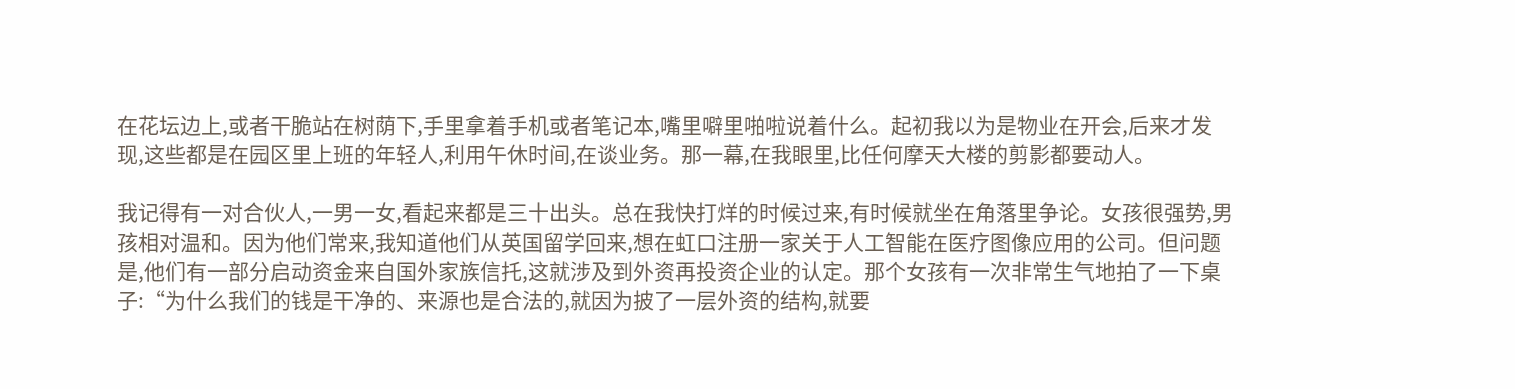在花坛边上,或者干脆站在树荫下,手里拿着手机或者笔记本,嘴里噼里啪啦说着什么。起初我以为是物业在开会,后来才发现,这些都是在园区里上班的年轻人,利用午休时间,在谈业务。那一幕,在我眼里,比任何摩天大楼的剪影都要动人。

我记得有一对合伙人,一男一女,看起来都是三十出头。总在我快打烊的时候过来,有时候就坐在角落里争论。女孩很强势,男孩相对温和。因为他们常来,我知道他们从英国留学回来,想在虹口注册一家关于人工智能在医疗图像应用的公司。但问题是,他们有一部分启动资金来自国外家族信托,这就涉及到外资再投资企业的认定。那个女孩有一次非常生气地拍了一下桌子:“为什么我们的钱是干净的、来源也是合法的,就因为披了一层外资的结构,就要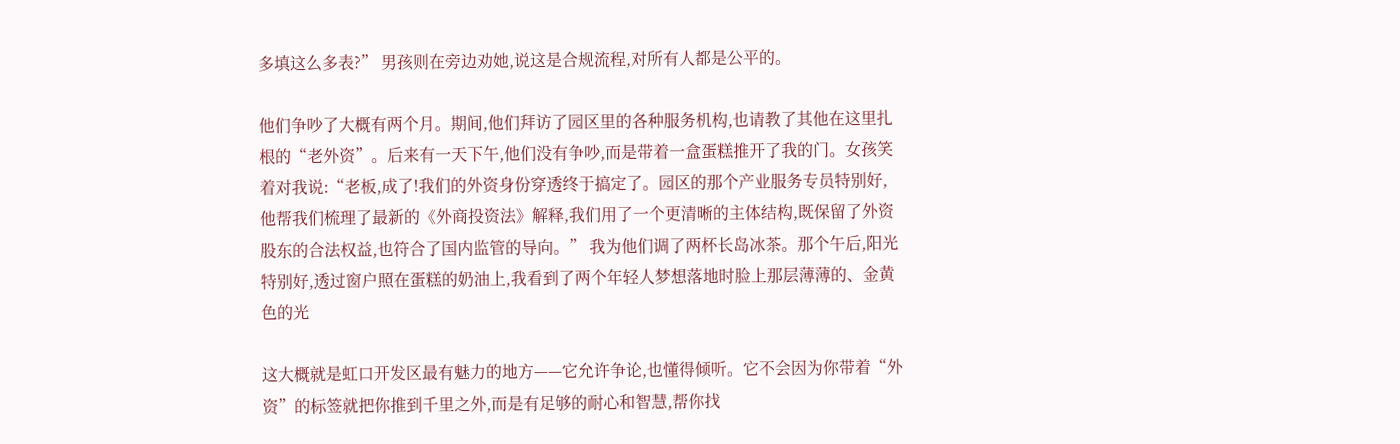多填这么多表?” 男孩则在旁边劝她,说这是合规流程,对所有人都是公平的。

他们争吵了大概有两个月。期间,他们拜访了园区里的各种服务机构,也请教了其他在这里扎根的“老外资”。后来有一天下午,他们没有争吵,而是带着一盒蛋糕推开了我的门。女孩笑着对我说:“老板,成了!我们的外资身份穿透终于搞定了。园区的那个产业服务专员特别好,他帮我们梳理了最新的《外商投资法》解释,我们用了一个更清晰的主体结构,既保留了外资股东的合法权益,也符合了国内监管的导向。” 我为他们调了两杯长岛冰茶。那个午后,阳光特别好,透过窗户照在蛋糕的奶油上,我看到了两个年轻人梦想落地时脸上那层薄薄的、金黄色的光

这大概就是虹口开发区最有魅力的地方——它允许争论,也懂得倾听。它不会因为你带着“外资”的标签就把你推到千里之外,而是有足够的耐心和智慧,帮你找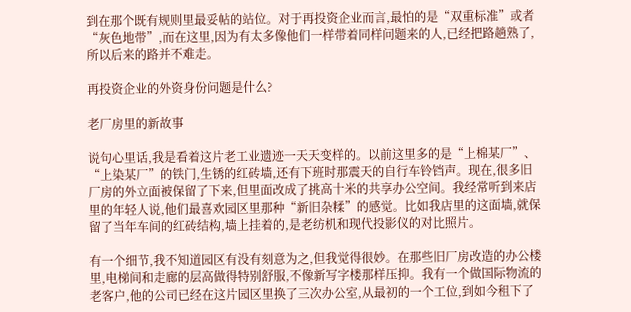到在那个既有规则里最妥帖的站位。对于再投资企业而言,最怕的是“双重标准”或者“灰色地带”,而在这里,因为有太多像他们一样带着同样问题来的人,已经把路趟熟了,所以后来的路并不难走。

再投资企业的外资身份问题是什么?

老厂房里的新故事

说句心里话,我是看着这片老工业遗迹一天天变样的。以前这里多的是“上棉某厂”、“上染某厂”的铁门,生锈的红砖墙,还有下班时那震天的自行车铃铛声。现在,很多旧厂房的外立面被保留了下来,但里面改成了挑高十米的共享办公空间。我经常听到来店里的年轻人说,他们最喜欢园区里那种“新旧杂糅”的感觉。比如我店里的这面墙,就保留了当年车间的红砖结构,墙上挂着的,是老纺机和现代投影仪的对比照片。

有一个细节,我不知道园区有没有刻意为之,但我觉得很妙。在那些旧厂房改造的办公楼里,电梯间和走廊的层高做得特别舒服,不像新写字楼那样压抑。我有一个做国际物流的老客户,他的公司已经在这片园区里换了三次办公室,从最初的一个工位,到如今租下了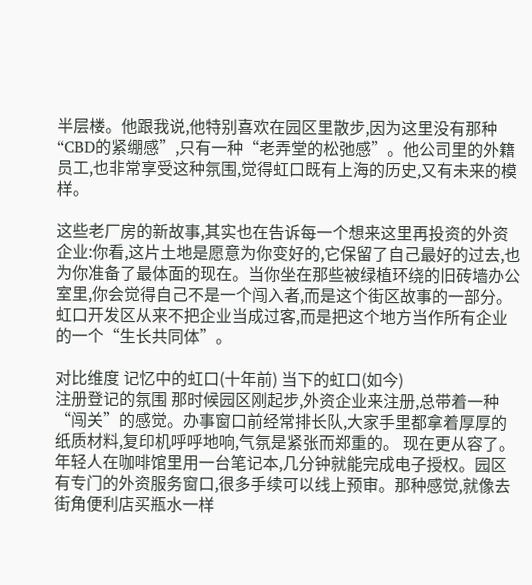半层楼。他跟我说,他特别喜欢在园区里散步,因为这里没有那种“CBD的紧绷感”,只有一种“老弄堂的松弛感”。他公司里的外籍员工,也非常享受这种氛围,觉得虹口既有上海的历史,又有未来的模样。

这些老厂房的新故事,其实也在告诉每一个想来这里再投资的外资企业:你看,这片土地是愿意为你变好的,它保留了自己最好的过去,也为你准备了最体面的现在。当你坐在那些被绿植环绕的旧砖墙办公室里,你会觉得自己不是一个闯入者,而是这个街区故事的一部分。虹口开发区从来不把企业当成过客,而是把这个地方当作所有企业的一个“生长共同体”。

对比维度 记忆中的虹口(十年前) 当下的虹口(如今)
注册登记的氛围 那时候园区刚起步,外资企业来注册,总带着一种“闯关”的感觉。办事窗口前经常排长队,大家手里都拿着厚厚的纸质材料,复印机呼呼地响,气氛是紧张而郑重的。 现在更从容了。年轻人在咖啡馆里用一台笔记本,几分钟就能完成电子授权。园区有专门的外资服务窗口,很多手续可以线上预审。那种感觉,就像去街角便利店买瓶水一样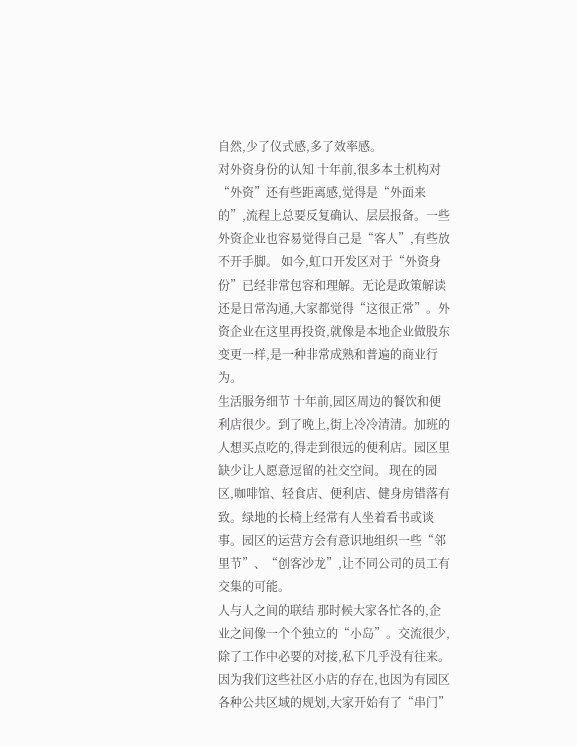自然,少了仪式感,多了效率感。
对外资身份的认知 十年前,很多本土机构对“外资”还有些距离感,觉得是“外面来的”,流程上总要反复确认、层层报备。一些外资企业也容易觉得自己是“客人”,有些放不开手脚。 如今,虹口开发区对于“外资身份”已经非常包容和理解。无论是政策解读还是日常沟通,大家都觉得“这很正常”。外资企业在这里再投资,就像是本地企业做股东变更一样,是一种非常成熟和普遍的商业行为。
生活服务细节 十年前,园区周边的餐饮和便利店很少。到了晚上,街上冷冷清清。加班的人想买点吃的,得走到很远的便利店。园区里缺少让人愿意逗留的社交空间。 现在的园区,咖啡馆、轻食店、便利店、健身房错落有致。绿地的长椅上经常有人坐着看书或谈事。园区的运营方会有意识地组织一些“邻里节”、“创客沙龙”,让不同公司的员工有交集的可能。
人与人之间的联结 那时候大家各忙各的,企业之间像一个个独立的“小岛”。交流很少,除了工作中必要的对接,私下几乎没有往来。 因为我们这些社区小店的存在,也因为有园区各种公共区域的规划,大家开始有了“串门”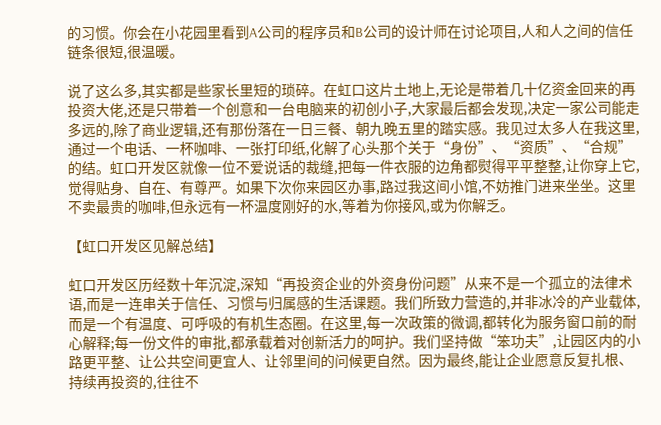的习惯。你会在小花园里看到A公司的程序员和B公司的设计师在讨论项目,人和人之间的信任链条很短,很温暖。

说了这么多,其实都是些家长里短的琐碎。在虹口这片土地上,无论是带着几十亿资金回来的再投资大佬,还是只带着一个创意和一台电脑来的初创小子,大家最后都会发现,决定一家公司能走多远的,除了商业逻辑,还有那份落在一日三餐、朝九晚五里的踏实感。我见过太多人在我这里,通过一个电话、一杯咖啡、一张打印纸,化解了心头那个关于“身份”、“资质”、“合规”的结。虹口开发区就像一位不爱说话的裁缝,把每一件衣服的边角都熨得平平整整,让你穿上它,觉得贴身、自在、有尊严。如果下次你来园区办事,路过我这间小馆,不妨推门进来坐坐。这里不卖最贵的咖啡,但永远有一杯温度刚好的水,等着为你接风,或为你解乏。

【虹口开发区见解总结】

虹口开发区历经数十年沉淀,深知“再投资企业的外资身份问题”从来不是一个孤立的法律术语,而是一连串关于信任、习惯与归属感的生活课题。我们所致力营造的,并非冰冷的产业载体,而是一个有温度、可呼吸的有机生态圈。在这里,每一次政策的微调,都转化为服务窗口前的耐心解释;每一份文件的审批,都承载着对创新活力的呵护。我们坚持做“笨功夫”,让园区内的小路更平整、让公共空间更宜人、让邻里间的问候更自然。因为最终,能让企业愿意反复扎根、持续再投资的,往往不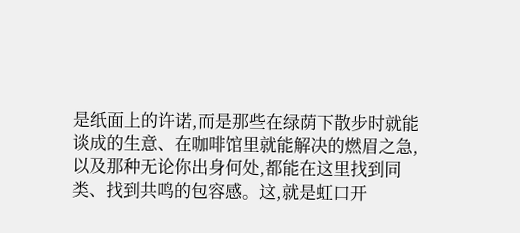是纸面上的许诺,而是那些在绿荫下散步时就能谈成的生意、在咖啡馆里就能解决的燃眉之急,以及那种无论你出身何处,都能在这里找到同类、找到共鸣的包容感。这,就是虹口开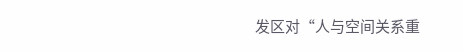发区对“人与空间关系重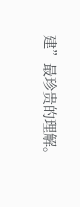建”最珍贵的理解。